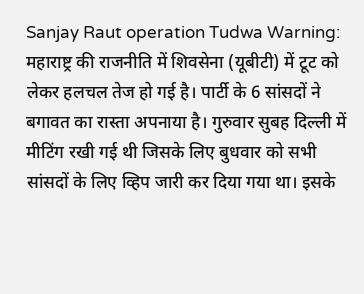Sanjay Raut operation Tudwa Warning: महाराष्ट्र की राजनीति में शिवसेना (यूबीटी) में टूट को लेकर हलचल तेज हो गई है। पार्टी के 6 सांसदों ने बगावत का रास्ता अपनाया है। गुरुवार सुबह दिल्ली में मीटिंग रखी गई थी जिसके लिए बुधवार को सभी सांसदों के लिए व्हिप जारी कर दिया गया था। इसके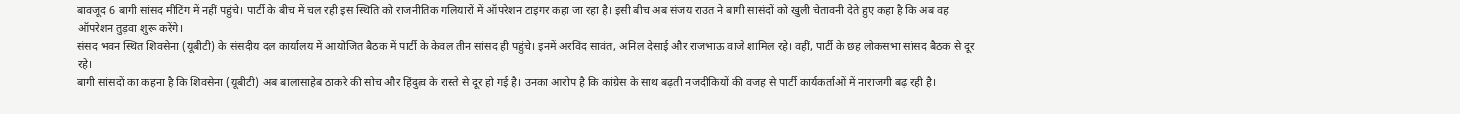बावजूद 6 बागी सांसद मीटिंग में नहीं पहुंचे। पार्टी के बीच में चल रही इस स्थिति को राजनीतिक गलियारों में ऑपरेशन टाइगर कहा जा रहा है। इसी बीच अब संजय राउत ने बागी सासंदों को खुली चेतावनी देते हुए कहा है कि अब वह ऑपरेशन तुड़वा शुरू करेंगे।
संसद भवन स्थित शिवसेना (यूबीटी) के संसदीय दल कार्यालय में आयोजित बैठक में पार्टी के केवल तीन सांसद ही पहुंचे। इनमें अरविंद सावंत, अनिल देसाई और राजभाऊ वाजे शामिल रहे। वहीं, पार्टी के छह लोकसभा सांसद बैठक से दूर रहे।
बागी सांसदों का कहना है कि शिवसेना (यूबीटी) अब बालासाहेब ठाकरे की सोच और हिंदुत्व के रास्ते से दूर हो गई है। उनका आरोप है कि कांग्रेस के साथ बढ़ती नजदीकियों की वजह से पार्टी कार्यकर्ताओं में नाराजगी बढ़ रही है।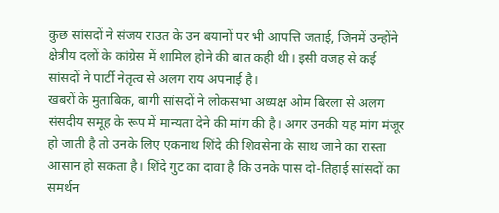कुछ सांसदों ने संजय राउत के उन बयानों पर भी आपत्ति जताई, जिनमें उन्होंने क्षेत्रीय दलों के कांग्रेस में शामिल होने की बात कही थी। इसी वजह से कई सांसदों ने पार्टी नेतृत्व से अलग राय अपनाई है।
खबरों के मुताबिक, बागी सांसदों ने लोकसभा अध्यक्ष ओम बिरला से अलग संसदीय समूह के रूप में मान्यता देने की मांग की है। अगर उनकी यह मांग मंजूर हो जाती है तो उनके लिए एकनाथ शिंदे की शिवसेना के साथ जाने का रास्ता आसान हो सकता है। शिंदे गुट का दावा है कि उनके पास दो-तिहाई सांसदों का समर्थन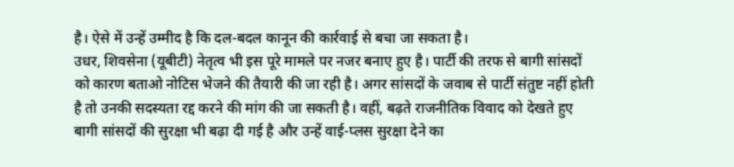है। ऐसे में उन्हें उम्मीद है कि दल-बदल कानून की कार्रवाई से बचा जा सकता है।
उधर, शिवसेना (यूबीटी) नेतृत्व भी इस पूरे मामले पर नजर बनाए हुए है। पार्टी की तरफ से बागी सांसदों को कारण बताओ नोटिस भेजने की तैयारी की जा रही है। अगर सांसदों के जवाब से पार्टी संतुष्ट नहीं होती है तो उनकी सदस्यता रद्द करने की मांग की जा सकती है। वहीं, बढ़ते राजनीतिक विवाद को देखते हुए बागी सांसदों की सुरक्षा भी बढ़ा दी गई है और उन्हें वाई-प्लस सुरक्षा देने का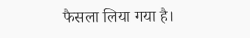फैसला लिया गया है।